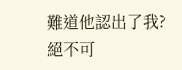難道他認出了我?
絕不可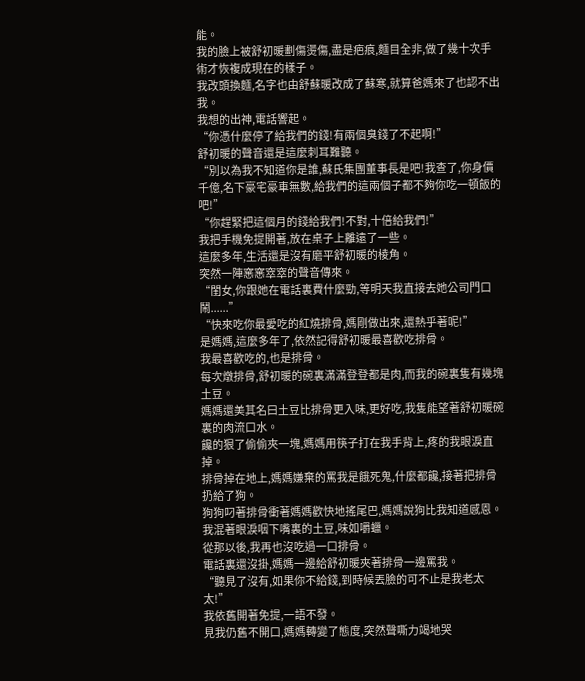能。
我的臉上被舒初暖劃傷燙傷,盡是疤痕,麵目全非,做了幾十次手術才恢複成現在的樣子。
我改頭換麵,名字也由舒蘇暖改成了蘇寒,就算爸媽來了也認不出我。
我想的出神,電話響起。
“你憑什麼停了給我們的錢!有兩個臭錢了不起啊!”
舒初暖的聲音還是這麼刺耳難聽。
“別以為我不知道你是誰,蘇氏集團董事長是吧!我查了,你身價千億,名下豪宅豪車無數,給我們的這兩個子都不夠你吃一頓飯的吧!”
“你趕緊把這個月的錢給我們!不對,十倍給我們!”
我把手機免提開著,放在桌子上離遠了一些。
這麼多年,生活還是沒有磨平舒初暖的棱角。
突然一陣窸窸窣窣的聲音傳來。
“閨女,你跟她在電話裏費什麼勁,等明天我直接去她公司門口鬧......”
“快來吃你最愛吃的紅燒排骨,媽剛做出來,還熱乎著呢!”
是媽媽,這麼多年了,依然記得舒初暖最喜歡吃排骨。
我最喜歡吃的,也是排骨。
每次燉排骨,舒初暖的碗裏滿滿登登都是肉,而我的碗裏隻有幾塊土豆。
媽媽還美其名曰土豆比排骨更入味,更好吃,我隻能望著舒初暖碗裏的肉流口水。
饞的狠了偷偷夾一塊,媽媽用筷子打在我手背上,疼的我眼淚直掉。
排骨掉在地上,媽媽嫌棄的罵我是餓死鬼,什麼都饞,接著把排骨扔給了狗。
狗狗叼著排骨衝著媽媽歡快地搖尾巴,媽媽說狗比我知道感恩。
我混著眼淚咽下嘴裏的土豆,味如嚼蠟。
從那以後,我再也沒吃過一口排骨。
電話裏還沒掛,媽媽一邊給舒初暖夾著排骨一邊罵我。
“聽見了沒有,如果你不給錢,到時候丟臉的可不止是我老太太!”
我依舊開著免提,一語不發。
見我仍舊不開口,媽媽轉變了態度,突然聲嘶力竭地哭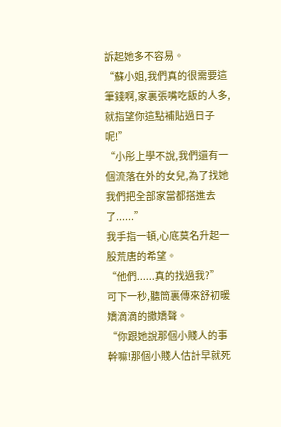訴起她多不容易。
“蘇小姐,我們真的很需要這筆錢啊,家裏張嘴吃飯的人多,就指望你這點補貼過日子呢!”
“小彤上學不說,我們還有一個流落在外的女兒,為了找她我們把全部家當都搭進去了......”
我手指一頓,心底莫名升起一股荒唐的希望。
“他們......真的找過我?”
可下一秒,聽筒裏傳來舒初暖嬌滴滴的撒嬌聲。
“你跟她說那個小賤人的事幹嘛!那個小賤人估計早就死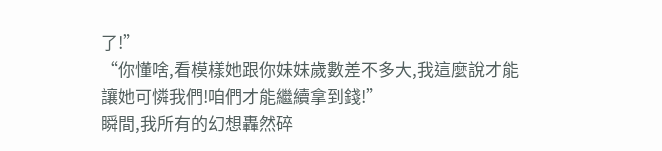了!”
“你懂啥,看模樣她跟你妹妹歲數差不多大,我這麼說才能讓她可憐我們!咱們才能繼續拿到錢!”
瞬間,我所有的幻想轟然碎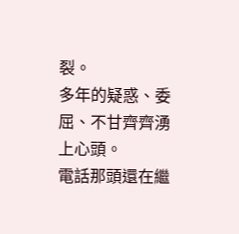裂。
多年的疑惑、委屈、不甘齊齊湧上心頭。
電話那頭還在繼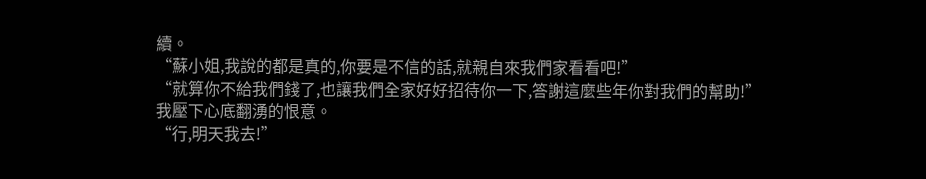續。
“蘇小姐,我說的都是真的,你要是不信的話,就親自來我們家看看吧!”
“就算你不給我們錢了,也讓我們全家好好招待你一下,答謝這麼些年你對我們的幫助!”
我壓下心底翻湧的恨意。
“行,明天我去!”